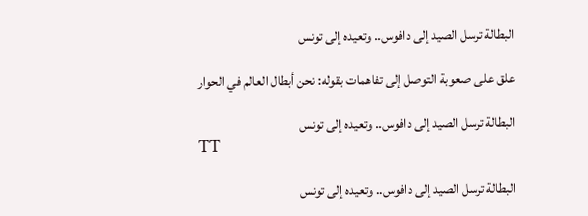البطالة ترسل الصيد إلى دافوس.. وتعيده إلى تونس

علق على صعوبة التوصل إلى تفاهمات بقوله: نحن أبطال العالم في الحوار

البطالة ترسل الصيد إلى دافوس.. وتعيده إلى تونس
TT

البطالة ترسل الصيد إلى دافوس.. وتعيده إلى تونس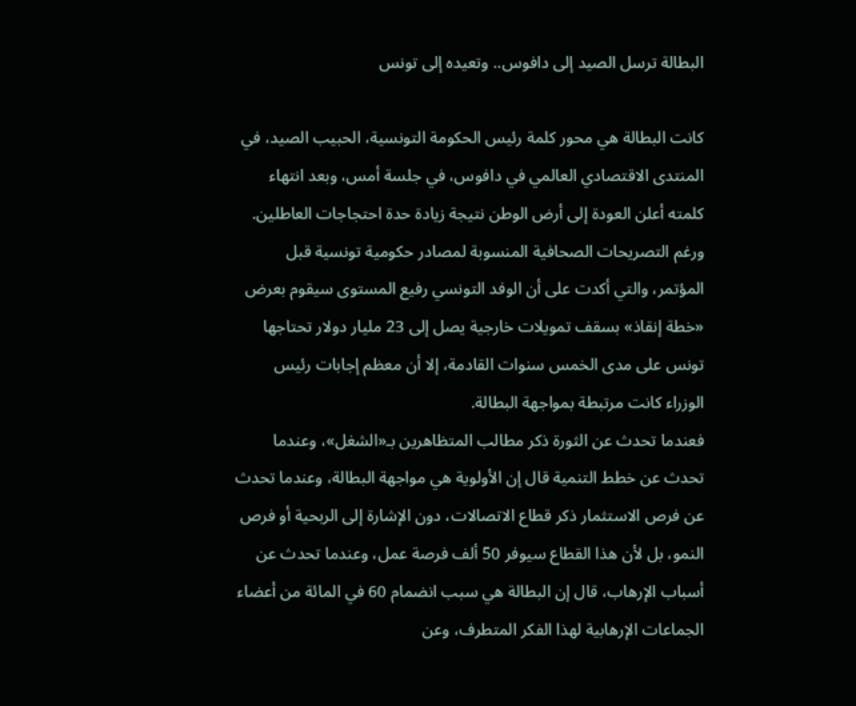البطالة ترسل الصيد إلى دافوس.. وتعيده إلى تونس

كانت البطالة هي محور كلمة رئيس الحكومة التونسية، الحبيب الصيد، في المنتدى الاقتصادي العالمي في دافوس، في جلسة أمس، وبعد انتهاء كلمته أعلن العودة إلى أرض الوطن نتيجة زيادة حدة احتجاجات العاطلين.
ورغم التصريحات الصحافية المنسوبة لمصادر حكومية تونسية قبل المؤتمر، والتي أكدت على أن الوفد التونسي رفيع المستوى سيقوم بعرض «خطة إنقاذ» بسقف تمويلات خارجية يصل إلى 23 مليار دولار تحتاجها تونس على مدى الخمس سنوات القادمة، إلا أن معظم إجابات رئيس الوزراء كانت مرتبطة بمواجهة البطالة.
فعندما تحدث عن الثورة ذكر مطالب المتظاهرين بـ«الشغل»، وعندما تحدث عن خطط التنمية قال إن الأولوية هي مواجهة البطالة، وعندما تحدث عن فرص الاستثمار ذكر قطاع الاتصالات، دون الإشارة إلى الربحية أو فرص النمو، بل لأن هذا القطاع سيوفر 50 ألف فرصة عمل، وعندما تحدث عن أسباب الإرهاب، قال إن البطالة هي سبب انضمام 60 في المائة من أعضاء الجماعات الإرهابية لهذا الفكر المتطرف، وعن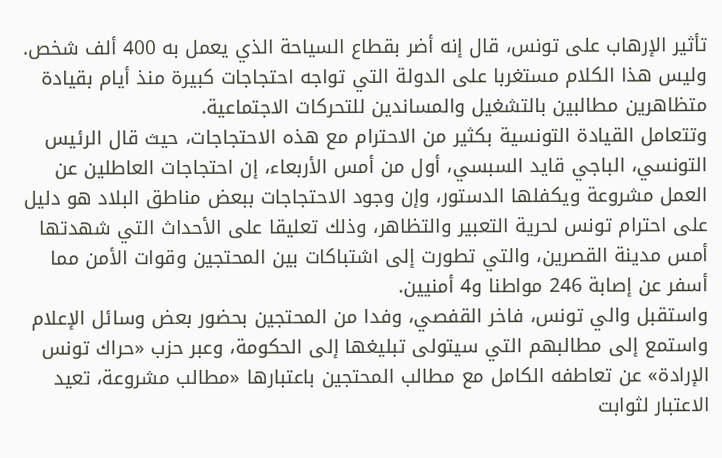تأثير الإرهاب على تونس، قال إنه أضر بقطاع السياحة الذي يعمل به 400 ألف شخص.
وليس هذا الكلام مستغربا على الدولة التي تواجه احتجاجات كبيرة منذ أيام بقيادة متظاهرين مطالبين بالتشغيل والمساندين للتحركات الاجتماعية.
وتتعامل القيادة التونسية بكثير من الاحترام مع هذه الاحتجاجات، حيث قال الرئيس التونسي، الباجي قايد السبسي، أول من أمس الأربعاء، إن احتجاجات العاطلين عن العمل مشروعة ويكفلها الدستور، وإن وجود الاحتجاجات ببعض مناطق البلاد هو دليل على احترام تونس لحرية التعبير والتظاهر، وذلك تعليقا على الأحداث التي شهدتها أمس مدينة القصرين، والتي تطورت إلى اشتباكات بين المحتجين وقوات الأمن مما أسفر عن إصابة 246 مواطنا و4 أمنيين.
واستقبل والي تونس، فاخر القفصي، وفدا من المحتجين بحضور بعض وسائل الإعلام واستمع إلى مطالبهم التي سيتولى تبليغها إلى الحكومة، وعبر حزب «حراك تونس الإرادة» عن تعاطفه الكامل مع مطالب المحتجين باعتبارها «مطالب مشروعة، تعيد الاعتبار لثوابت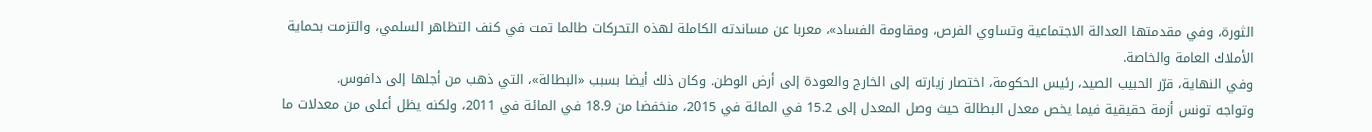الثورة، وفي مقدمتها العدالة الاجتماعية وتساوي الفرص، ومقاومة الفساد»، معربا عن مساندته الكاملة لهذه التحركات طالما تمت في كنف التظاهر السلمي، والتزمت بحماية الأملاك العامة والخاصة.
وفي النهاية، قرّر الحبيب الصيد، رئيس الحكومة، اختصار زيارته إلى الخارج والعودة إلى أرض الوطن. وكان ذلك أيضا بسبب «البطالة»، التي ذهب من أجلها إلى دافوس.
وتواجه تونس أزمة حقيقية فيما يخص معدل البطالة حيث وصل المعدل إلى 15.2 في المائة في 2015، منخفضا من 18.9 في المائة في 2011، ولكنه يظل أعلى من معدلات ما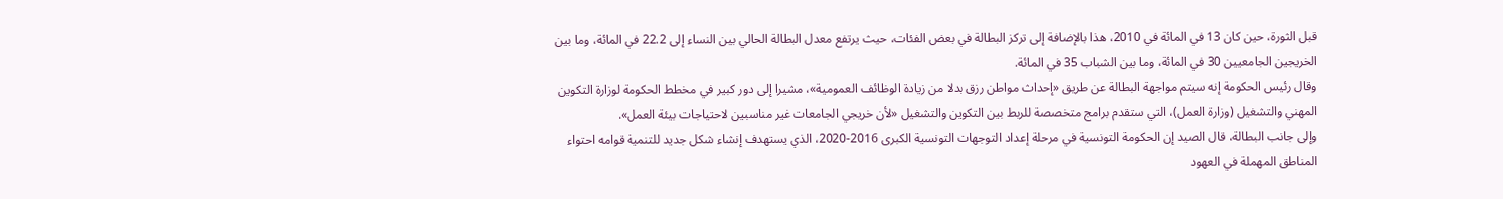قبل الثورة، حين كان 13 في المائة في 2010، هذا بالإضافة إلى تركز البطالة في بعض الفئات، حيث يرتفع معدل البطالة الحالي بين النساء إلى 22.2 في المائة، وما بين الخريجين الجامعيين 30 في المائة، وما بين الشباب 35 في المائة.
وقال رئيس الحكومة إنه سيتم مواجهة البطالة عن طريق «إحداث مواطن رزق بدلا من زيادة الوظائف العمومية»، مشيرا إلى دور كبير في مخطط الحكومة لوزارة التكوين المهني والتشغيل (وزارة العمل)، التي ستقدم برامج متخصصة للربط بين التكوين والتشغيل «لأن خريجي الجامعات غير مناسبين لاحتياجات بيئة العمل».
وإلى جانب البطالة، قال الصيد إن الحكومة التونسية في مرحلة إعداد التوجهات التونسية الكبرى 2016-2020، الذي يستهدف إنشاء شكل جديد للتنمية قوامه احتواء المناطق المهملة في العهود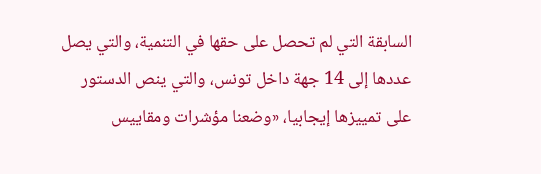السابقة التي لم تحصل على حقها في التنمية، والتي يصل عددها إلى 14 جهة داخل تونس، والتي ينص الدستور على تمييزها إيجابيا، «وضعنا مؤشرات ومقاييس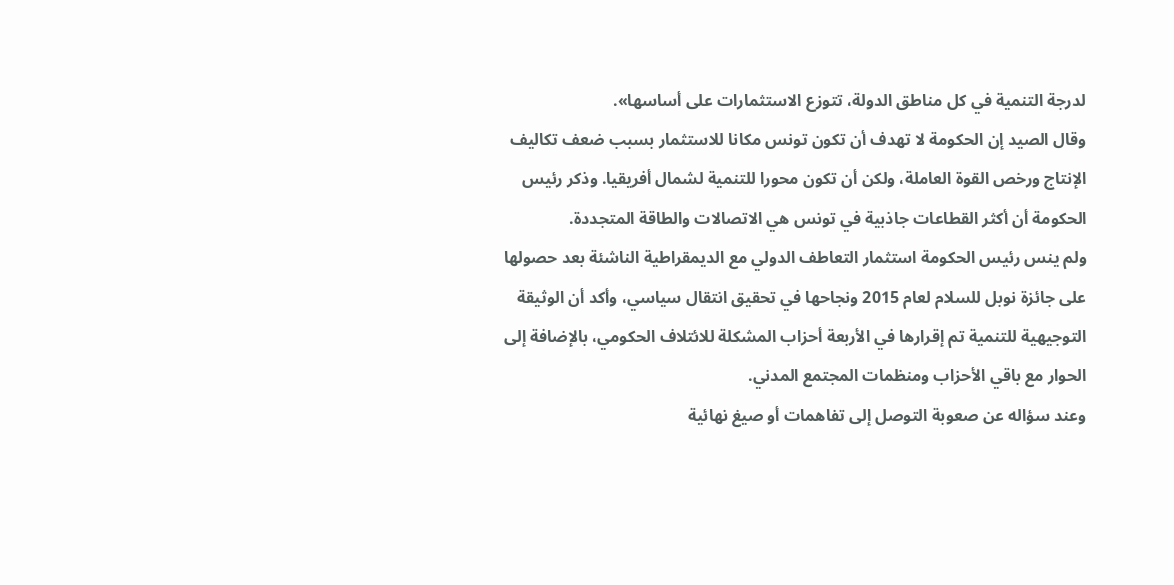لدرجة التنمية في كل مناطق الدولة، تتوزع الاستثمارات على أساسها».
وقال الصيد إن الحكومة لا تهدف أن تكون تونس مكانا للاستثمار بسبب ضعف تكاليف الإنتاج ورخص القوة العاملة، ولكن أن تكون محورا للتنمية لشمال أفريقيا. وذكر رئيس الحكومة أن أكثر القطاعات جاذبية في تونس هي الاتصالات والطاقة المتجددة.
ولم ينس رئيس الحكومة استثمار التعاطف الدولي مع الديمقراطية الناشئة بعد حصولها على جائزة نوبل للسلام لعام 2015 ونجاحها في تحقيق انتقال سياسي، وأكد أن الوثيقة التوجيهية للتنمية تم إقرارها في الأربعة أحزاب المشكلة للائتلاف الحكومي، بالإضافة إلى الحوار مع باقي الأحزاب ومنظمات المجتمع المدني.
وعند سؤاله عن صعوبة التوصل إلى تفاهمات أو صيغ نهائية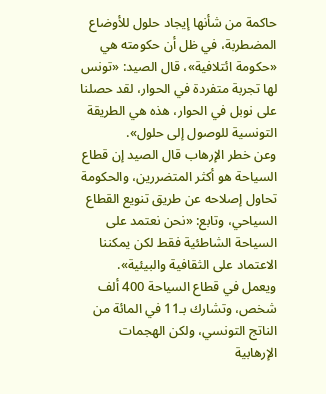حاكمة من شأنها إيجاد حلول للأوضاع المضطربة، في ظل أن حكومته هي «حكومة ائتلافية»، قال الصيد: «تونس لها تجربة متفردة في الحوار، لقد حصلنا على نوبل في الحوار، هذه هي الطريقة التونسية للوصول إلى حلول».
وعن خطر الإرهاب قال الصيد إن قطاع السياحة هو أكثر المتضررين، والحكومة تحاول إصلاحه عن طريق تنويع القطاع السياحي، وتابع: «نحن نعتمد على السياحة الشاطئية فقط لكن يمكننا الاعتماد على الثقافية والبيئية».
ويعمل في قطاع السياحة 400 ألف شخص، وتشارك بـ11 في المائة من الناتج التونسي، ولكن الهجمات الإرهابية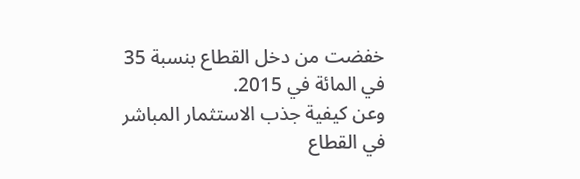خفضت من دخل القطاع بنسبة 35 في المائة في 2015.
وعن كيفية جذب الاستثمار المباشر في القطاع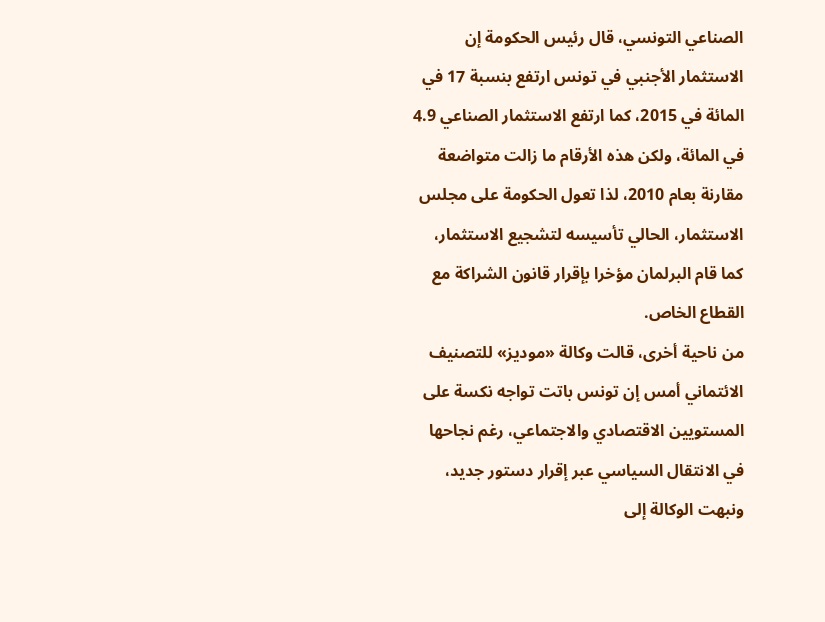الصناعي التونسي، قال رئيس الحكومة إن الاستثمار الأجنبي في تونس ارتفع بنسبة 17 في المائة في 2015، كما ارتفع الاستثمار الصناعي 4.9 في المائة، ولكن هذه الأرقام ما زالت متواضعة مقارنة بعام 2010، لذا تعول الحكومة على مجلس الاستثمار، الحالي تأسيسه لتشجيع الاستثمار، كما قام البرلمان مؤخرا بإقرار قانون الشراكة مع القطاع الخاص.
من ناحية أخرى، قالت وكالة «موديز» للتصنيف الائتماني أمس إن تونس باتت تواجه نكسة على المستويين الاقتصادي والاجتماعي، رغم نجاحها في الانتقال السياسي عبر إقرار دستور جديد، ونبهت الوكالة إلى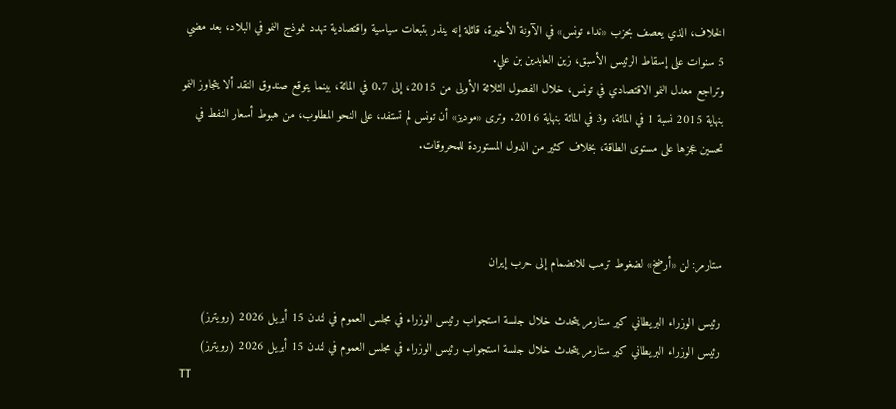الخلاف، الذي يعصف بحزب «نداء تونس» في الآونة الأخيرة، قائلة إنه ينذر بتبعات سياسية واقتصادية تهدد نموذج النمو في البلاد، بعد مضي 5 سنوات على إسقاط الرئيس الأسبق، زين العابدين بن علي.
وتراجع معدل النمو الاقتصادي في تونس، خلال الفصول الثلاثة الأولى من 2015، إلى 0.7 في المائة، بينما يتوقع صندوق النقد ألا يتجاوز النمو بنهاية 2015 نسبة 1 في المائة، و3 في المائة بنهاية 2016. وترى «موديز» أن تونس لم تستفد، على النحو المطلوب، من هبوط أسعار النفط في تحسين عجزها على مستوى الطاقة، بخلاف كثير من الدول المستوردة للمحروقات.



ستارمر: لن «أرضخ» لضغوط ترمب للانضمام إلى حرب إيران

رئيس الوزراء البريطاني كير ستارمر يتحدث خلال جلسة استجواب رئيس الوزراء في مجلس العموم في لندن 15 أبريل 2026 (رويترز)
رئيس الوزراء البريطاني كير ستارمر يتحدث خلال جلسة استجواب رئيس الوزراء في مجلس العموم في لندن 15 أبريل 2026 (رويترز)
TT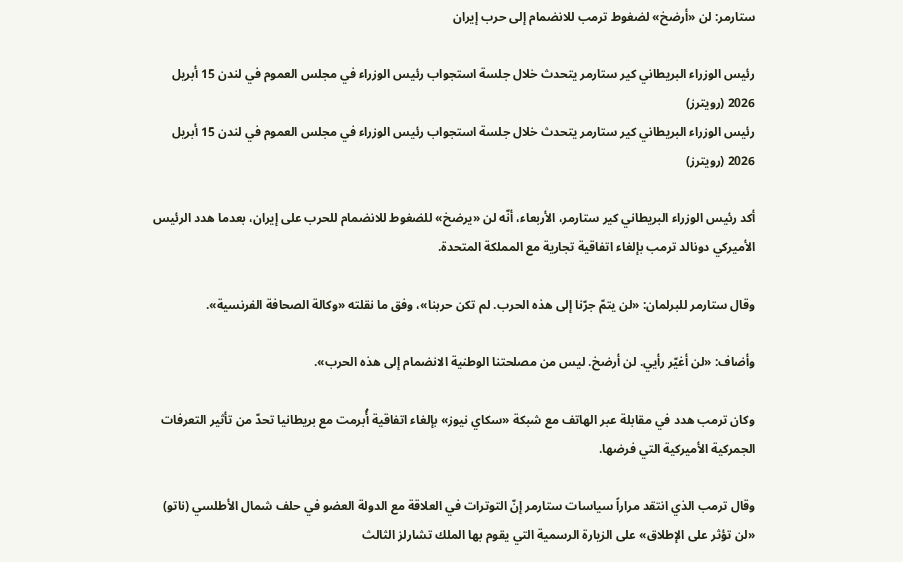ستارمر: لن «أرضخ» لضغوط ترمب للانضمام إلى حرب إيران

رئيس الوزراء البريطاني كير ستارمر يتحدث خلال جلسة استجواب رئيس الوزراء في مجلس العموم في لندن 15 أبريل 2026 (رويترز)
رئيس الوزراء البريطاني كير ستارمر يتحدث خلال جلسة استجواب رئيس الوزراء في مجلس العموم في لندن 15 أبريل 2026 (رويترز)

أكد رئيس الوزراء البريطاني كير ستارمر، الأربعاء، أنّه لن «يرضخ» للضغوط للانضمام للحرب على إيران، بعدما هدد الرئيس الأميركي دونالد ترمب بإلغاء اتفاقية تجارية مع المملكة المتحدة.

وقال ستارمر للبرلمان: «لن يتمّ جرّنا إلى هذه الحرب. لم تكن حربنا»، وفق ما نقلته «وكالة الصحافة الفرنسية».

وأضاف: «لن أغيّر رأيي. لن أرضخ. ليس من مصلحتنا الوطنية الانضمام إلى هذه الحرب».

وكان ترمب هدد في مقابلة عبر الهاتف مع شبكة «سكاي نيوز» بإلغاء اتفاقية أُبرمت مع بريطانيا تحدّ من تأثير التعرفات الجمركية الأميركية التي فرضها.

وقال ترمب الذي انتقد مراراً سياسات ستارمر إنّ التوترات في العلاقة مع الدولة العضو في حلف شمال الأطلسي (ناتو) «لن تؤثر على الإطلاق» على الزيارة الرسمية التي يقوم بها الملك تشارلز الثالث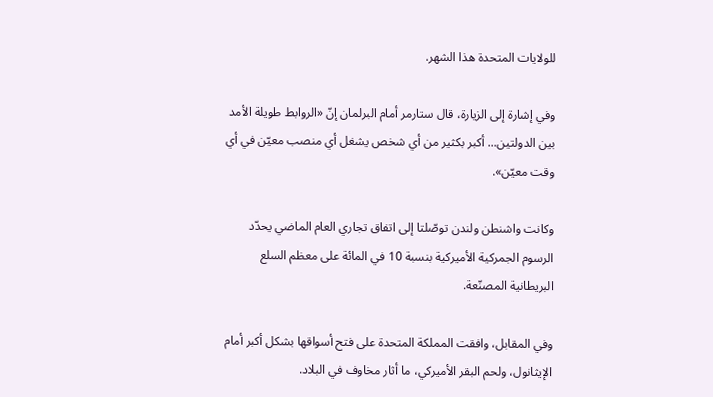للولايات المتحدة هذا الشهر.

وفي إشارة إلى الزيارة، قال ستارمر أمام البرلمان إنّ «الروابط طويلة الأمد بين الدولتين... أكبر بكثير من أي شخص يشغل أي منصب معيّن في أي وقت معيّن».

وكانت واشنطن ولندن توصّلتا إلى اتفاق تجاري العام الماضي يحدّد الرسوم الجمركية الأميركية بنسبة 10 في المائة على معظم السلع البريطانية المصنّعة.

وفي المقابل، وافقت المملكة المتحدة على فتح أسواقها بشكل أكبر أمام الإيثانول، ولحم البقر الأميركي، ما أثار مخاوف في البلاد.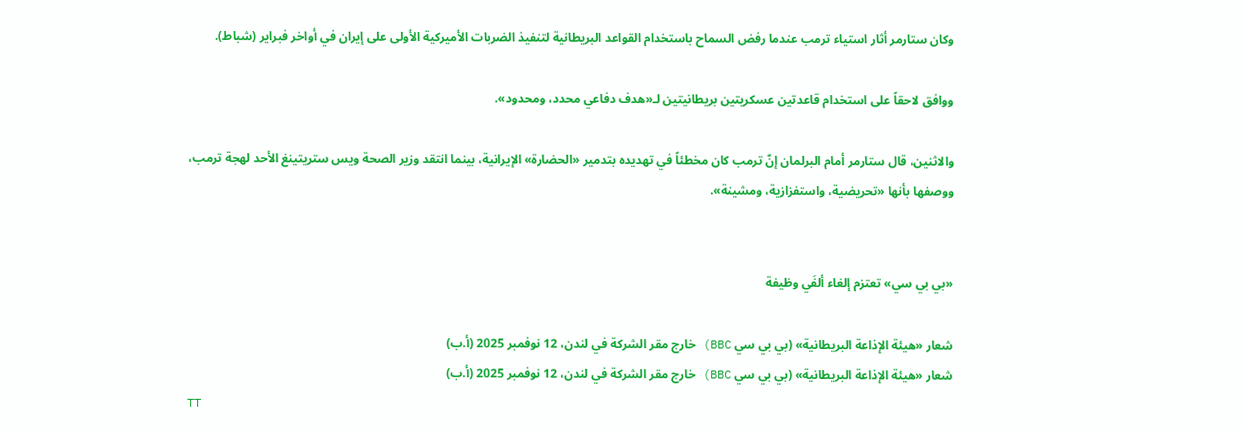وكان ستارمر أثار استياء ترمب عندما رفض السماح باستخدام القواعد البريطانية لتنفيذ الضربات الأميركية الأولى على إيران في أواخر فبراير (شباط).

ووافق لاحقاً على استخدام قاعدتين عسكريتين بريطانيتين لـ«هدف دفاعي محدد، ومحدود».

والاثنين، قال ستارمر أمام البرلمان إنّ ترمب كان مخطئاً في تهديده بتدمير «الحضارة» الإيرانية، بينما انتقد وزير الصحة ويس ستريتينغ الأحد لهجة ترمب، ووصفها بأنها «تحريضية، واستفزازية، ومشينة».


«بي بي سي» تعتزم إلغاء ألفَي وظيفة

شعار «هيئة الإذاعة البريطانية» (بي بي سي BBC) خارج مقر الشركة في لندن، 12 نوفمبر 2025 (أ.ب)
شعار «هيئة الإذاعة البريطانية» (بي بي سي BBC) خارج مقر الشركة في لندن، 12 نوفمبر 2025 (أ.ب)
TT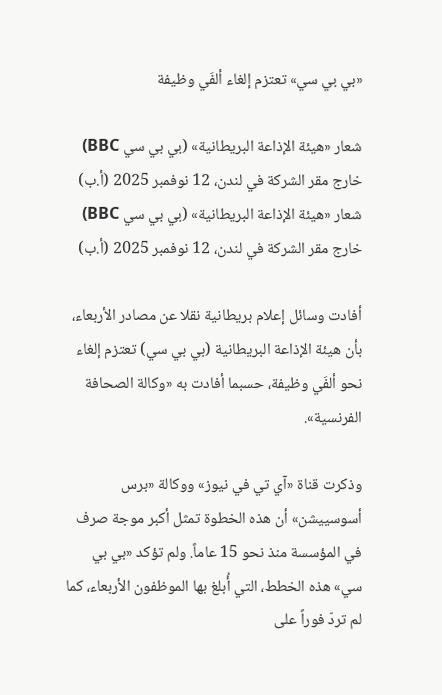«بي بي سي» تعتزم إلغاء ألفَي وظيفة

شعار «هيئة الإذاعة البريطانية» (بي بي سي BBC) خارج مقر الشركة في لندن، 12 نوفمبر 2025 (أ.ب)
شعار «هيئة الإذاعة البريطانية» (بي بي سي BBC) خارج مقر الشركة في لندن، 12 نوفمبر 2025 (أ.ب)

أفادت وسائل إعلام بريطانية نقلا عن مصادر الأربعاء، بأن هيئة الإذاعة البريطانية (بي بي سي) تعتزم إلغاء نحو ألفَي وظيفة، حسبما أفادت به «وكالة الصحافة الفرنسية».

وذكرت قناة «آي تي في نيوز» ووكالة «برس أسوسييشن» أن هذه الخطوة تمثل أكبر موجة صرف في المؤسسة منذ نحو 15 عاماً. ولم تؤكد «بي بي سي» هذه الخطط، التي أُبلغ بها الموظفون الأربعاء، كما لم تردّ فوراً على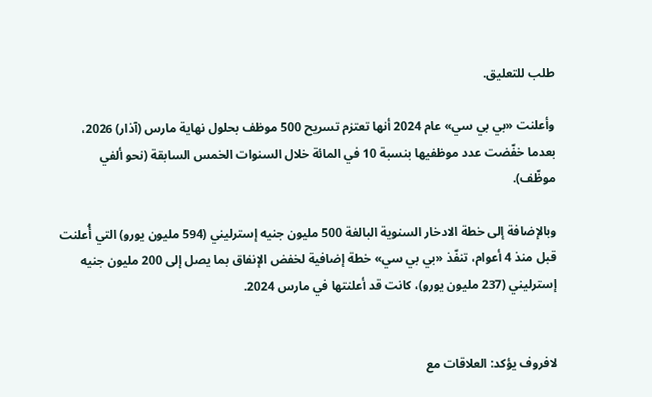طلب للتعليق.

وأعلنت «بي بي سي» عام 2024 أنها تعتزم تسريح 500 موظف بحلول نهاية مارس (آذار) 2026، بعدما خفّضت عدد موظفيها بنسبة 10 في المائة خلال السنوات الخمس السابقة (نحو ألفي موظّف).

وبالإضافة إلى خطة الادخار السنوية البالغة 500 مليون جنيه إسترليني (594 مليون يورو) التي أُعلنت قبل منذ 4 أعوام، تنفّذ «بي بي سي» خطة إضافية لخفض الإنفاق بما يصل إلى 200 مليون جنيه إسترليني (237 مليون يورو)، كانت قد أعلنتها في مارس 2024.


لافروف يؤكد: العلاقات مع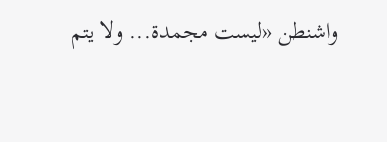واشنطن «ليست مجمدة... ولا يتم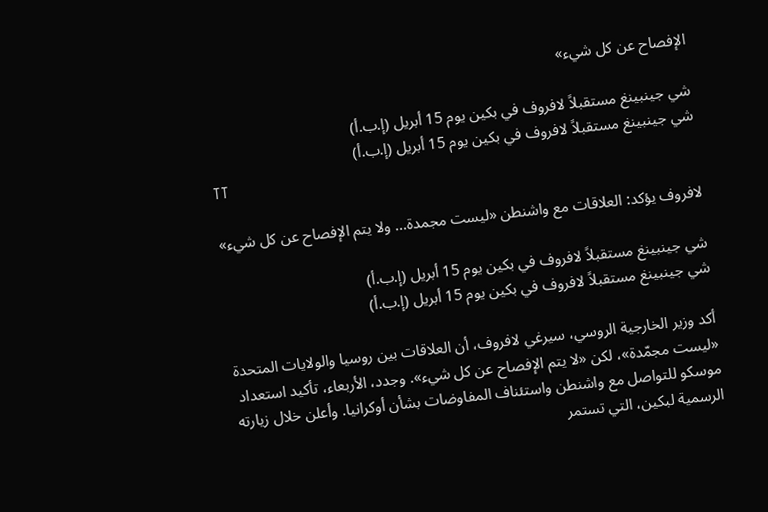الإفصاح عن كل شيء»

شي جينبينغ مستقبلاً لافروف في بكين يوم 15 أبريل (إ.ب.أ)
شي جينبينغ مستقبلاً لافروف في بكين يوم 15 أبريل (إ.ب.أ)
TT

لافروف يؤكد: العلاقات مع واشنطن «ليست مجمدة... ولا يتم الإفصاح عن كل شيء»

شي جينبينغ مستقبلاً لافروف في بكين يوم 15 أبريل (إ.ب.أ)
شي جينبينغ مستقبلاً لافروف في بكين يوم 15 أبريل (إ.ب.أ)

أكد وزير الخارجية الروسي، سيرغي لافروف، أن العلاقات بين روسيا والولايات المتحدة «ليست مجمّدة»، لكن «لا يتم الإفصاح عن كل شيء». وجدد، الأربعاء، تأكيد استعداد موسكو للتواصل مع واشنطن واستئناف المفاوضات بشأن أوكرانيا. وأعلن خلال زيارته الرسمية لبكين، التي تستمر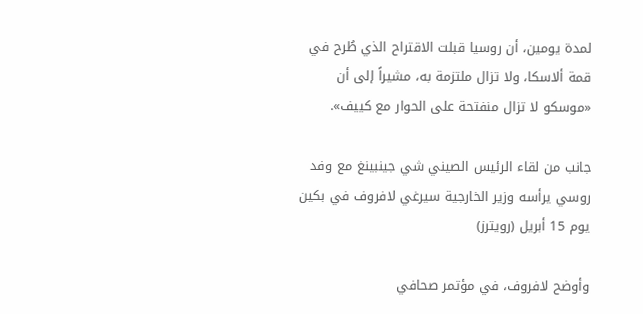لمدة يومين، أن روسيا قبلت الاقتراح الذي طُرح في قمة ألاسكا، ولا تزال ملتزمة به، مشيراً إلى أن «موسكو لا تزال منفتحة على الحوار مع كييف».

جانب من لقاء الرئيس الصيني شي جينبينغ مع وفد روسي يرأسه وزير الخارجية سيرغي لافروف في بكين يوم 15 أبريل (رويترز)

وأوضح لافروف، في مؤتمر صحافي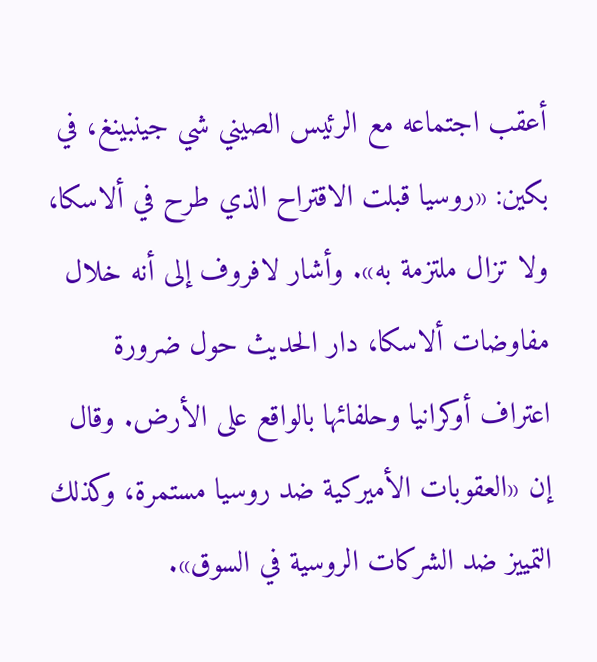أعقب اجتماعه مع الرئيس الصيني شي جينبينغ، في بكين: «روسيا قبلت الاقتراح الذي طرح في ألاسكا، ولا تزال ملتزمة به». وأشار لافروف إلى أنه خلال مفاوضات ألاسكا، دار الحديث حول ضرورة اعتراف أوكرانيا وحلفائها بالواقع على الأرض. وقال إن «العقوبات الأميركية ضد روسيا مستمرة، وكذلك التمييز ضد الشركات الروسية في السوق».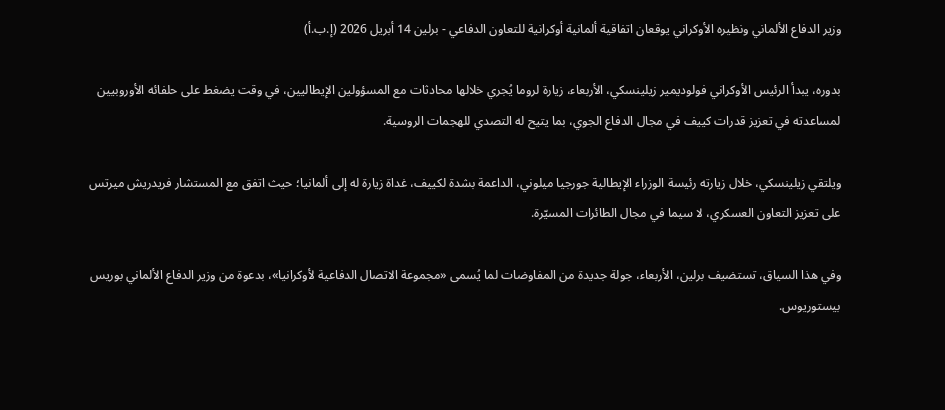وزير الدفاع الألماني ونظيره الأوكراني يوقعان اتفاقية ألمانية أوكرانية للتعاون الدفاعي - برلين 14 أبريل 2026 (إ.ب.أ)

بدوره، يبدأ الرئيس الأوكراني فولوديمير زيلينسكي، الأربعاء، زيارة لروما يُجري خلالها محادثات مع المسؤولين الإيطاليين، في وقت يضغط على حلفائه الأوروبيين لمساعدته في تعزيز قدرات كييف في مجال الدفاع الجوي، بما يتيح له التصدي للهجمات الروسية.

ويلتقي زيلينسكي، خلال زيارته رئيسة الوزراء الإيطالية جورجيا ميلوني، الداعمة بشدة لكييف، غداة زيارة له إلى ألمانيا؛ حيث اتفق مع المستشار فريدريش ميرتس على تعزيز التعاون العسكري، لا سيما في مجال الطائرات المسيّرة.

وفي هذا السياق، تستضيف برلين، الأربعاء، جولة جديدة من المفاوضات لما يُسمى «مجموعة الاتصال الدفاعية لأوكرانيا»، بدعوة من وزير الدفاع الألماني بوريس بيستوريوس.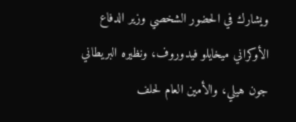ويشارك في الحضور الشخصي وزير الدفاع الأوكراني ميخايلو فيدوروف، ونظيره البريطاني جون هيلي، والأمين العام لحلف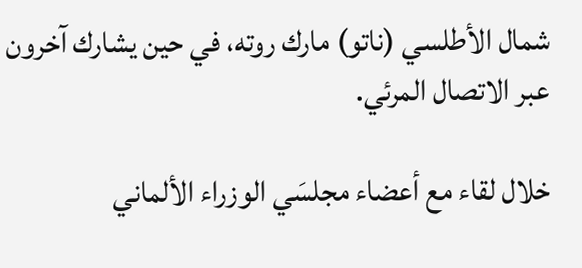شمال الأطلسي (ناتو) مارك روته، في حين يشارك آخرون عبر الاتصال المرئي.

خلال لقاء مع أعضاء مجلسَي الوزراء الألماني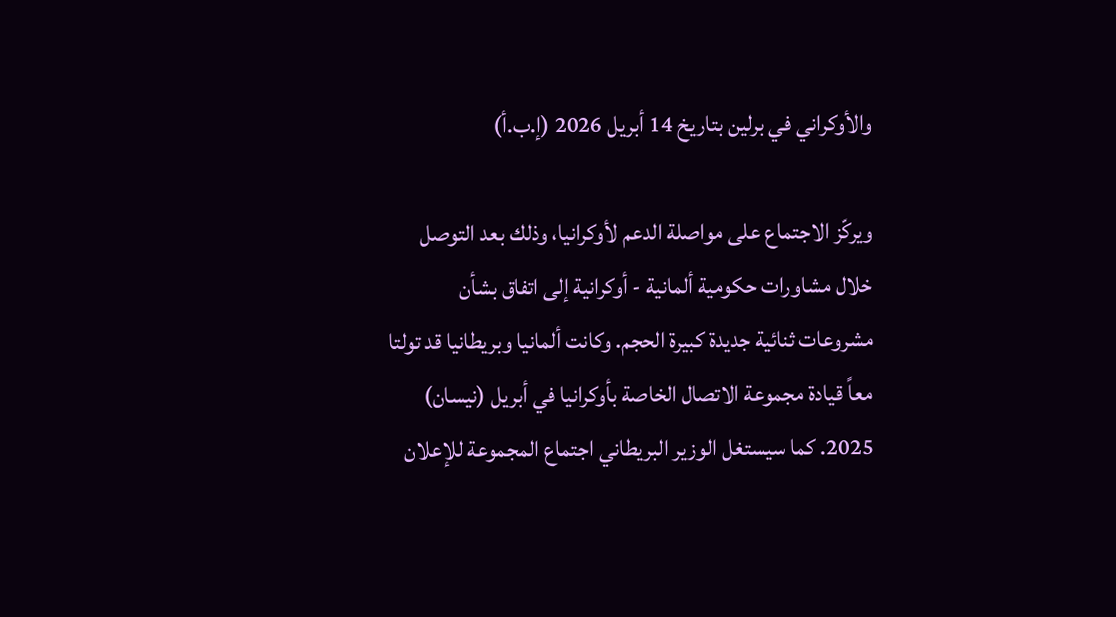والأوكراني في برلين بتاريخ 14 أبريل 2026 (إ.ب.أ)

ويركّز الاجتماع على مواصلة الدعم لأوكرانيا، وذلك بعد التوصل خلال مشاورات حكومية ألمانية - أوكرانية إلى اتفاق بشأن مشروعات ثنائية جديدة كبيرة الحجم. وكانت ألمانيا وبريطانيا قد تولتا معاً قيادة مجموعة الاتصال الخاصة بأوكرانيا في أبريل (نيسان) 2025. كما سيستغل الوزير البريطاني اجتماع المجموعة للإعلان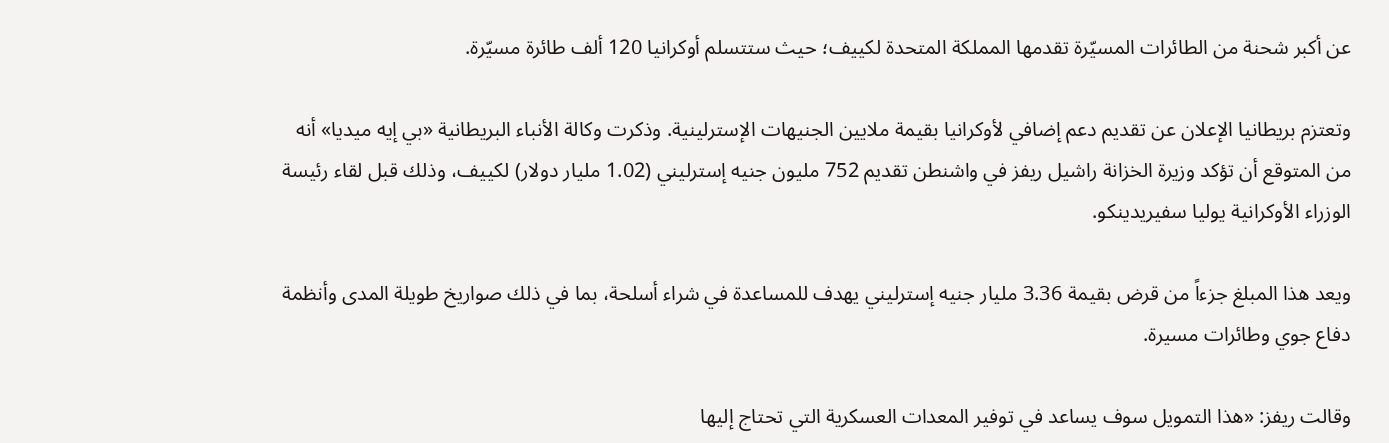عن أكبر شحنة من الطائرات المسيّرة تقدمها المملكة المتحدة لكييف؛ حيث ستتسلم أوكرانيا 120 ألف طائرة مسيّرة.

وتعتزم بريطانيا الإعلان عن تقديم دعم إضافي لأوكرانيا بقيمة ملايين الجنيهات الإسترلينية. وذكرت وكالة الأنباء البريطانية «بي إيه ميديا» أنه من المتوقع أن تؤكد وزيرة الخزانة راشيل ريفز في واشنطن تقديم 752 مليون جنيه إسترليني (1.02 مليار دولار) لكييف، وذلك قبل لقاء رئيسة الوزراء الأوكرانية يوليا سفيريدينكو.

ويعد هذا المبلغ جزءاً من قرض بقيمة 3.36 مليار جنيه إسترليني يهدف للمساعدة في شراء أسلحة، بما في ذلك صواريخ طويلة المدى وأنظمة دفاع جوي وطائرات مسيرة.

وقالت ريفز: «هذا التمويل سوف يساعد في توفير المعدات العسكرية التي تحتاج إليها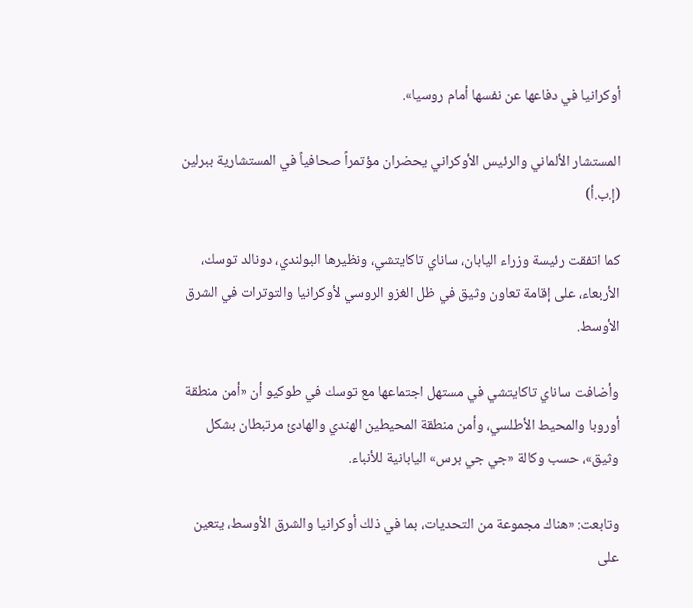أوكرانيا في دفاعها عن نفسها أمام روسيا».

المستشار الألماني والرئيس الأوكراني يحضران مؤتمراً صحافياً في المستشارية ببرلين (إ.ب.أ)

كما اتفقت رئيسة وزراء اليابان، ساناي تاكايتشي، ونظيرها البولندي، دونالد توسك، الأربعاء، على إقامة تعاون وثيق في ظل الغزو الروسي لأوكرانيا والتوترات في الشرق الأوسط.

وأضافت ساناي تاكايتشي في مستهل اجتماعها مع توسك في طوكيو أن «أمن منطقة أوروبا والمحيط الأطلسي، وأمن منطقة المحيطين الهندي والهادئ مرتبطان بشكل وثيق»، حسب وكالة «جي جي برس» اليابانية للأنباء.

وتابعت: «هناك مجموعة من التحديات، بما في ذلك أوكرانيا والشرق الأوسط، يتعين على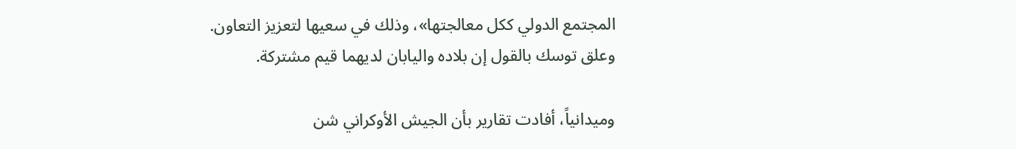المجتمع الدولي ككل معالجتها»، وذلك في سعيها لتعزيز التعاون. وعلق توسك بالقول إن بلاده واليابان لديهما قيم مشتركة.

وميدانياً، أفادت تقارير بأن الجيش الأوكراني شن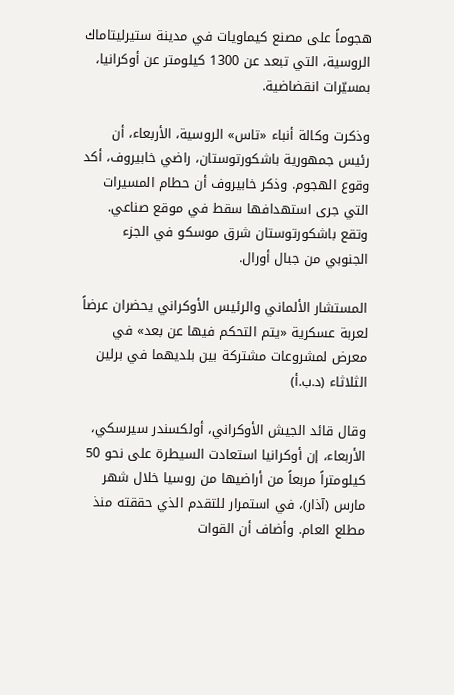هجوماً على مصنع كيماويات في مدينة ستيرليتاماك الروسية، التي تبعد عن 1300 كيلومتر عن أوكرانيا، بمسيّرات انقضاضية.

وذكرت وكالة أنباء «تاس» الروسية، الأربعاء، أن رئيس جمهورية باشكورتوستان، راضي خابيروف، أكد وقوع الهجوم. وذكر خابيروف أن حطام المسيرات التي جرى استهدافها سقط في موقع صناعي. وتقع باشكورتوستان شرق موسكو في الجزء الجنوبي من جبال أورال.

المستشار الألماني والرئيس الأوكراني يحضران عرضاً لعربة عسكرية «يتم التحكم فيها عن بعد» في معرض لمشروعات مشتركة بين بلديهما في برلين الثلاثاء (د.ب.أ)

وقال قائد الجيش الأوكراني، أولكسندر سيرسكي، الأربعاء، إن أوكرانيا استعادت السيطرة على نحو 50 كيلومتراً مربعاً من أراضيها من روسيا خلال شهر مارس (آذار)، في استمرار للتقدم الذي حققته منذ مطلع العام. وأضاف أن القوات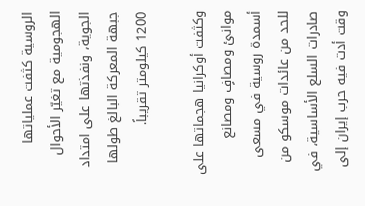الروسية كثفت عملياتها الهجومية مع تغيّر الأحوال الجوية، ونفذتها على امتداد جبهة المعركة البالغ طولها 1200 كيلومتر تقريباً.

وكثفت أوكرانيا هجماتها على موانئ ومصافٍ ومصانع أسمدة روسية في مسعى للحد من عائدات موسكو من صادرات السلع الأساسية، في وقت أدت فيه حرب إيران إلى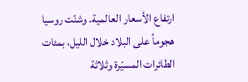ارتفاع الأسعار العالمية. وشنّت روسيا هجوماً على البلاد خلال الليل، بمئات الطائرات المسيّرة وثلاثة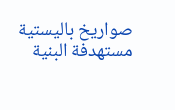صواريخ باليستية مستهدفة البنية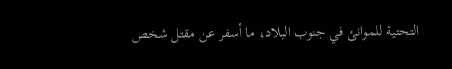التحتية للموانئ في جنوب البلاد، ما أسفر عن مقتل شخص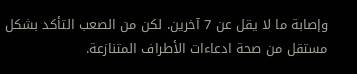وإصابة ما لا يقل عن 7 آخرين. لكن من الصعب التأكد بشكل مستقل من صحة ادعاءات الأطراف المتنازعة.